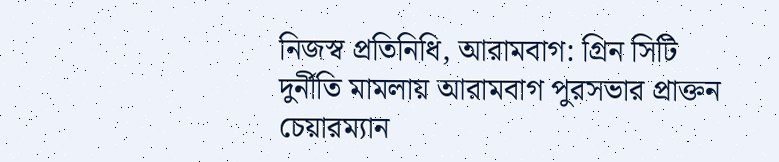নিজস্ব প্রতিনিধি, আরামবাগ: গ্রিন সিটি দুর্নীতি মামলায় আরামবাগ পুরসভার প্রাক্তন চেয়ারম্যান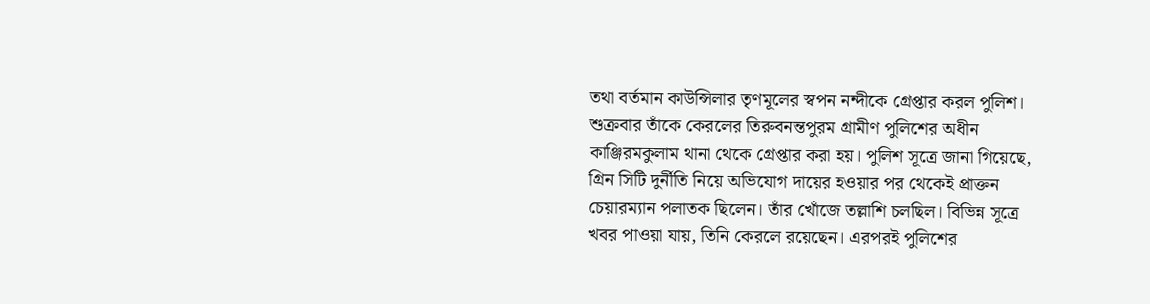তথা বর্তমান কাউন্সিলার তৃণমূলের স্বপন নন্দীকে গ্রেপ্তার করল পুলিশ। শুক্রবার তাঁকে কেরলের তিরুবনন্তপুরম গ্রামীণ পুলিশের অধীন কাঞ্জিরমকুলাম থানা থেকে গ্রেপ্তার করা হয়। পুলিশ সূত্রে জানা গিয়েছে, গ্রিন সিটি দুর্নীতি নিয়ে অভিযোগ দায়ের হওয়ার পর থেকেই প্রাক্তন চেয়ারম্যান পলাতক ছিলেন। তাঁর খোঁজে তল্লাশি চলছিল। বিভিন্ন সূত্রে খবর পাওয়া যায়, তিনি কেরলে রয়েছেন। এরপরই পুলিশের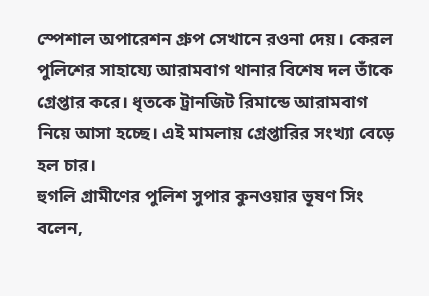স্পেশাল অপারেশন গ্রুপ সেখানে রওনা দেয়। কেরল পুলিশের সাহায্যে আরামবাগ থানার বিশেষ দল তাঁকে গ্রেপ্তার করে। ধৃতকে ট্রানজিট রিমান্ডে আরামবাগ নিয়ে আসা হচ্ছে। এই মামলায় গ্রেপ্তারির সংখ্যা বেড়ে হল চার।
হুগলি গ্রামীণের পুলিশ সুপার কুনওয়ার ভূষণ সিং বলেন,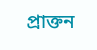প্রাক্তন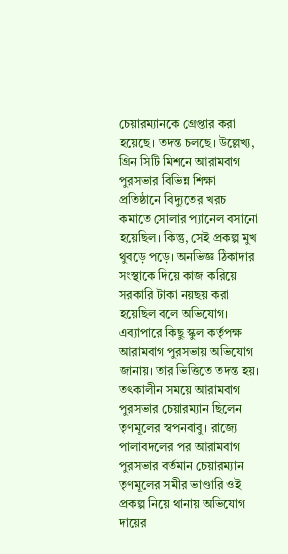চেয়ারম্যানকে গ্রেপ্তার করা হয়েছে। তদন্ত চলছে। উল্লেখ্য, গ্রিন সিটি মিশনে আরামবাগ পুরসভার বিভিন্ন শিক্ষা প্রতিষ্ঠানে বিদ্যুতের খরচ কমাতে সোলার প্যানেল বসানো হয়েছিল। কিন্তু, সেই প্রকল্প মুখ থুবড়ে পড়ে। অনভিজ্ঞ ঠিকাদার সংস্থাকে দিয়ে কাজ করিয়ে সরকারি টাকা নয়ছয় করা হয়েছিল বলে অভিযোগ। এব্যাপারে কিছু স্কুল কর্তৃপক্ষ আরামবাগ পুরসভায় অভিযোগ জানায়। তার ভিত্তিতে তদন্ত হয়। তৎকালীন সময়ে আরামবাগ পুরসভার চেয়ারম্যান ছিলেন তৃণমূলের স্বপনবাবু। রাজ্যে পালাবদলের পর আরামবাগ পুরসভার বর্তমান চেয়ারম্যান তৃণমূলের সমীর ভাণ্ডারি ওই প্রকল্প নিয়ে থানায় অভিযোগ দায়ের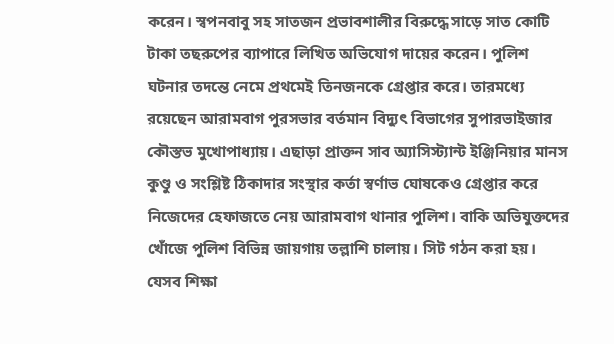করেন। স্বপনবাবু সহ সাতজন প্রভাবশালীর বিরুদ্ধে সাড়ে সাত কোটি টাকা তছরুপের ব্যাপারে লিখিত অভিযোগ দায়ের করেন। পুলিশ ঘটনার তদন্তে নেমে প্রথমেই তিনজনকে গ্রেপ্তার করে। তারমধ্যে রয়েছেন আরামবাগ পুরসভার বর্তমান বিদ্যুৎ বিভাগের সুপারভাইজার কৌস্তভ মুখোপাধ্যায়। এছাড়া প্রাক্তন সাব অ্যাসিস্ট্যান্ট ইঞ্জিনিয়ার মানস কুণ্ডু ও সংশ্লিষ্ট ঠিকাদার সংস্থার কর্তা স্বর্ণাভ ঘোষকেও গ্রেপ্তার করে নিজেদের হেফাজতে নেয় আরামবাগ থানার পুলিশ। বাকি অভিযুক্তদের খোঁজে পুলিশ বিভিন্ন জায়গায় তল্লাশি চালায়। সিট গঠন করা হয়। যেসব শিক্ষা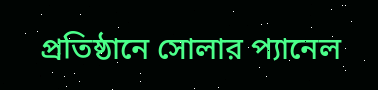প্রতিষ্ঠানে সোলার প্যানেল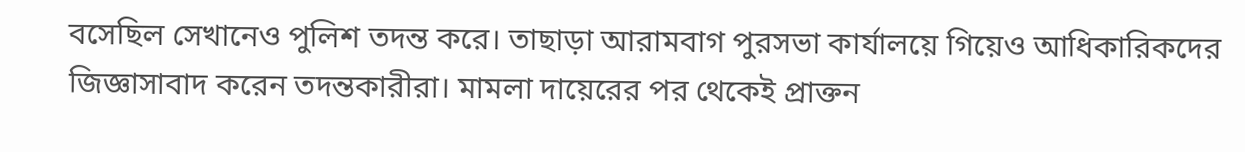বসেছিল সেখানেও পুলিশ তদন্ত করে। তাছাড়া আরামবাগ পুরসভা কার্যালয়ে গিয়েও আধিকারিকদের জিজ্ঞাসাবাদ করেন তদন্তকারীরা। মামলা দায়েরের পর থেকেই প্রাক্তন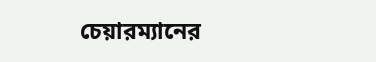চেয়ারম্যানের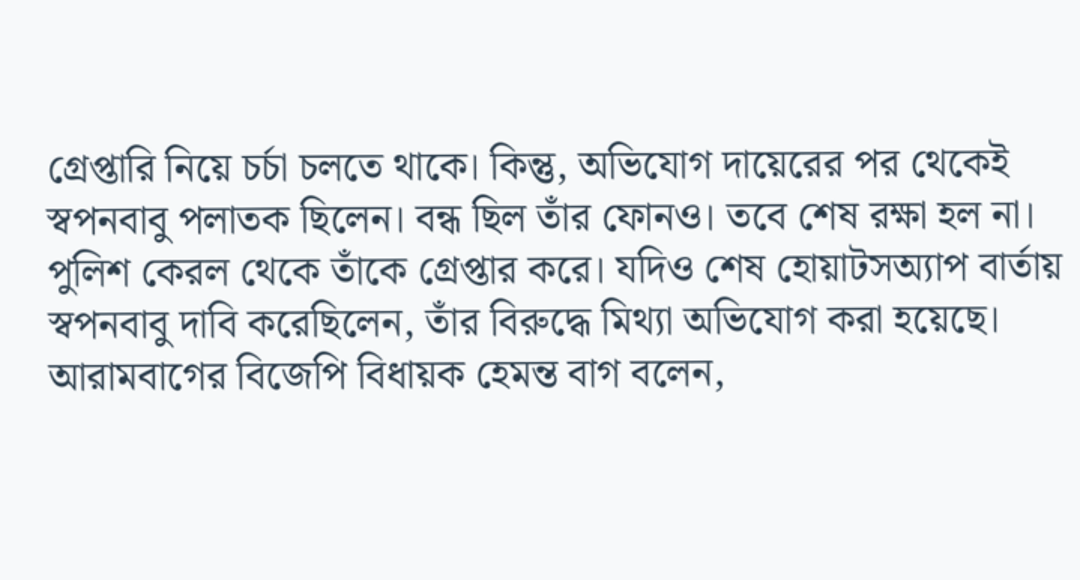গ্রেপ্তারি নিয়ে চর্চা চলতে থাকে। কিন্তু, অভিযোগ দায়েরের পর থেকেই স্বপনবাবু পলাতক ছিলেন। বন্ধ ছিল তাঁর ফোনও। তবে শেষ রক্ষা হল না। পুলিশ কেরল থেকে তাঁকে গ্রেপ্তার করে। যদিও শেষ হোয়াটসঅ্যাপ বার্তায় স্বপনবাবু দাবি করেছিলেন, তাঁর বিরুদ্ধে মিথ্যা অভিযোগ করা হয়েছে। আরামবাগের বিজেপি বিধায়ক হেমন্ত বাগ বলেন,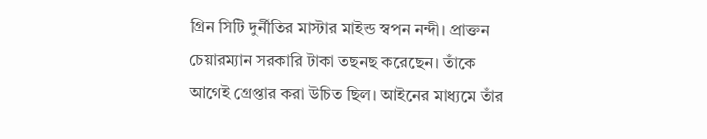গ্রিন সিটি দুর্নীতির মাস্টার মাইন্ড স্বপন নন্দী। প্রাক্তন চেয়ারম্যান সরকারি টাকা তছনছ করেছেন। তাঁকে আগেই গ্রেপ্তার করা উচিত ছিল। আইনের মাধ্যমে তাঁর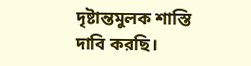দৃষ্টান্তমুলক শাস্তি দাবি করছি।